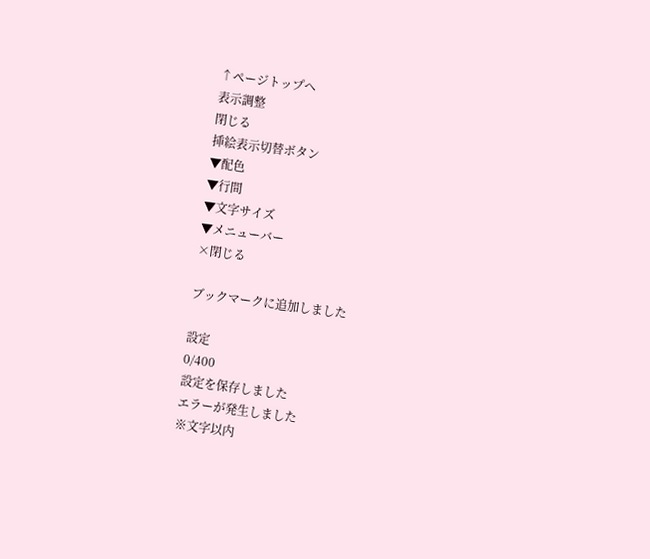↑ページトップへ
表示調整
閉じる
挿絵表示切替ボタン
▼配色
▼行間
▼文字サイズ
▼メニューバー
×閉じる

ブックマークに追加しました

設定
0/400
設定を保存しました
エラーが発生しました
※文字以内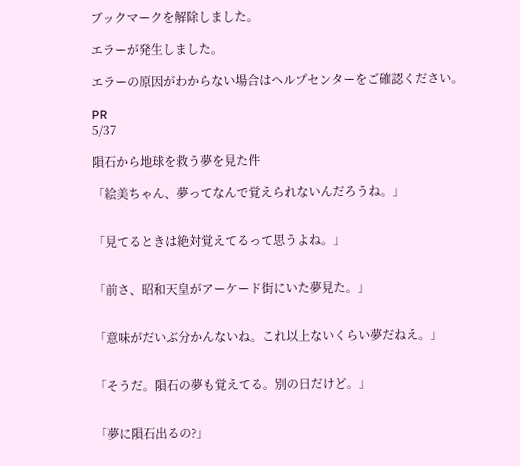ブックマークを解除しました。

エラーが発生しました。

エラーの原因がわからない場合はヘルプセンターをご確認ください。

PR
5/37

隕石から地球を救う夢を見た件

「絵美ちゃん、夢ってなんで覚えられないんだろうね。」


「見てるときは絶対覚えてるって思うよね。」


「前さ、昭和天皇がアーケード街にいた夢見た。」


「意味がだいぶ分かんないね。これ以上ないくらい夢だねえ。」


「そうだ。隕石の夢も覚えてる。別の日だけど。」


「夢に隕石出るの?」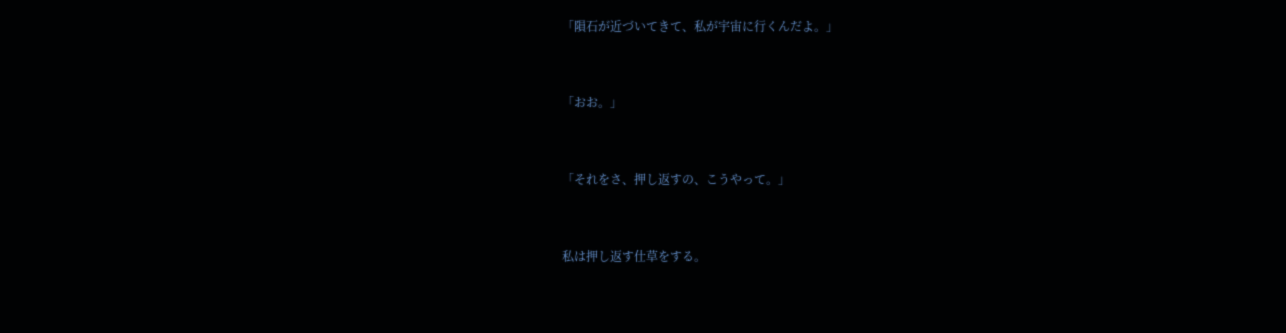「隕石が近づいてきて、私が宇宙に行くんだよ。」


「おお。」


「それをさ、押し返すの、こうやって。」


私は押し返す仕草をする。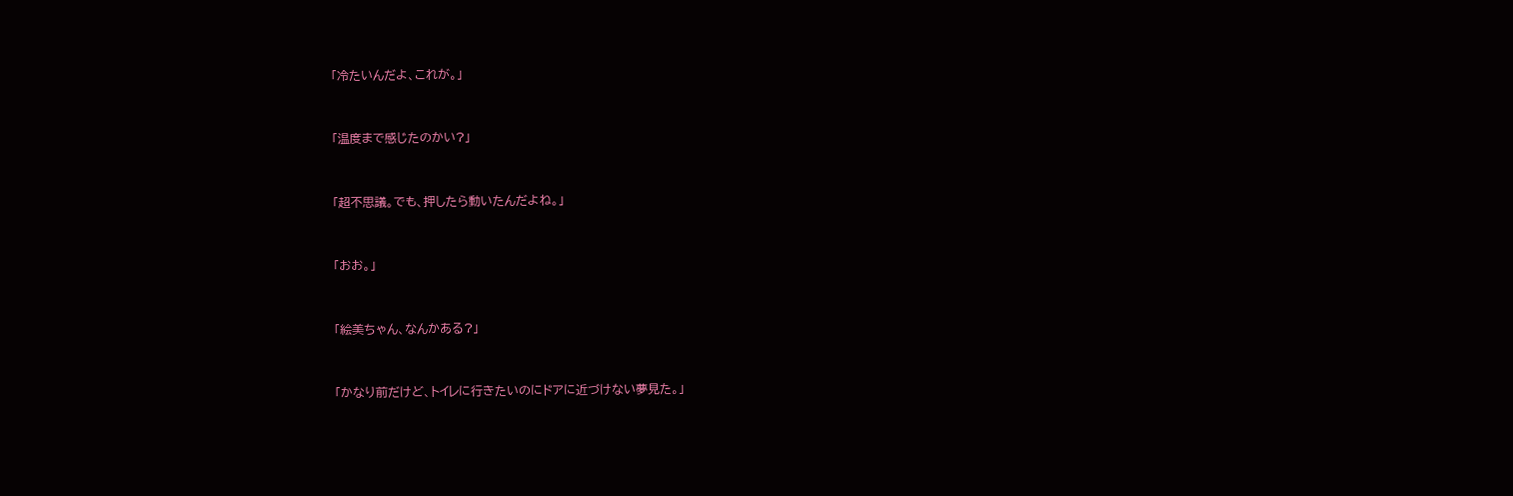「冷たいんだよ、これが。」


「温度まで感じたのかい?」


「超不思議。でも、押したら動いたんだよね。」


「おお。」


「絵美ちゃん、なんかある?」


「かなり前だけど、トイレに行きたいのにドアに近づけない夢見た。」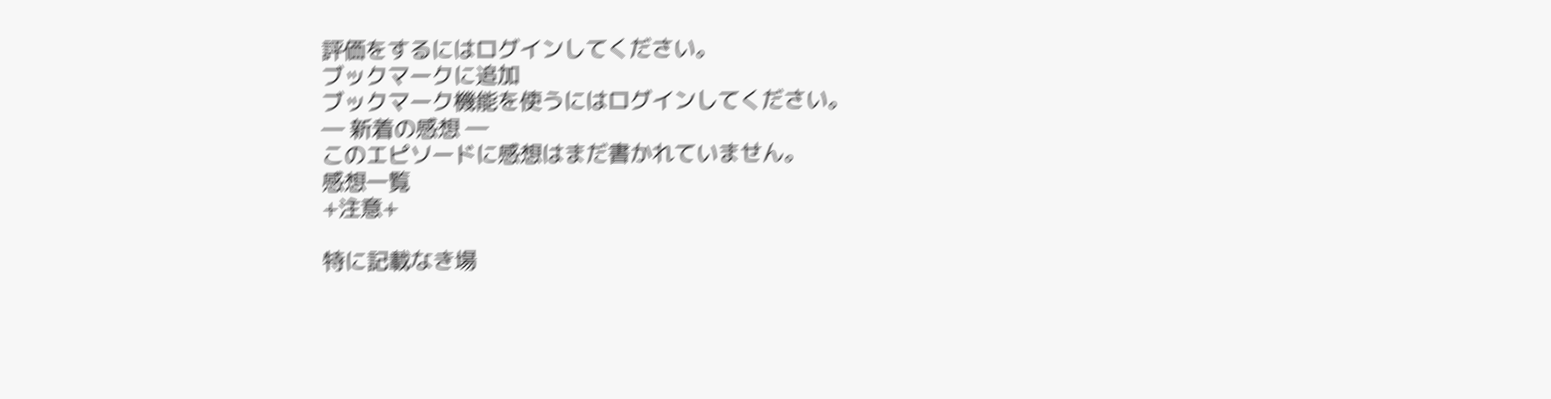評価をするにはログインしてください。
ブックマークに追加
ブックマーク機能を使うにはログインしてください。
― 新着の感想 ―
このエピソードに感想はまだ書かれていません。
感想一覧
+注意+

特に記載なき場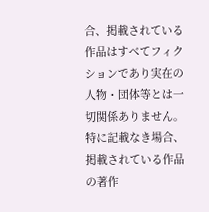合、掲載されている作品はすべてフィクションであり実在の人物・団体等とは一切関係ありません。
特に記載なき場合、掲載されている作品の著作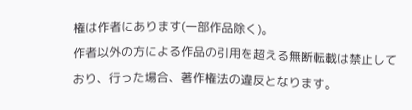権は作者にあります(一部作品除く)。
作者以外の方による作品の引用を超える無断転載は禁止しており、行った場合、著作権法の違反となります。